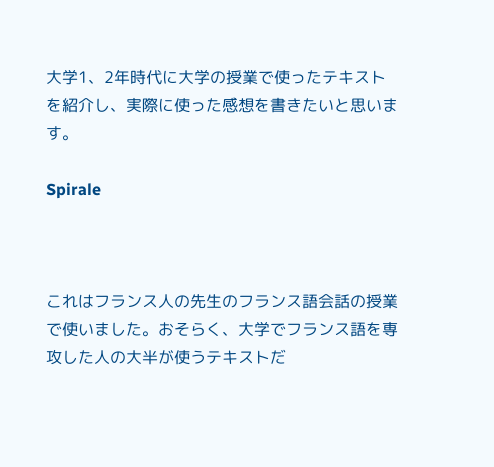大学1、2年時代に大学の授業で使ったテキストを紹介し、実際に使った感想を書きたいと思います。

Spirale



これはフランス人の先生のフランス語会話の授業で使いました。おそらく、大学でフランス語を専攻した人の大半が使うテキストだ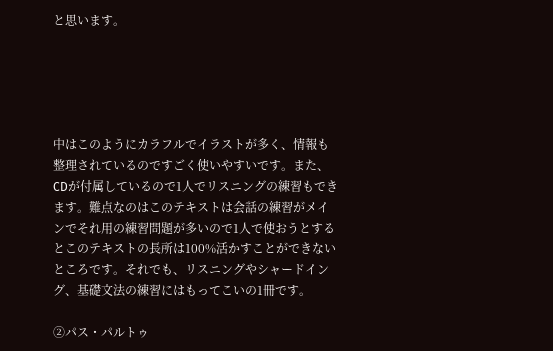と思います。





中はこのようにカラフルでイラストが多く、情報も整理されているのですごく使いやすいです。また、CDが付属しているので1人でリスニングの練習もできます。難点なのはこのテキストは会話の練習がメインでそれ用の練習問題が多いので1人で使おうとするとこのテキストの長所は100%活かすことができないところです。それでも、リスニングやシャードイング、基礎文法の練習にはもってこいの1冊です。

②パス・パルトゥ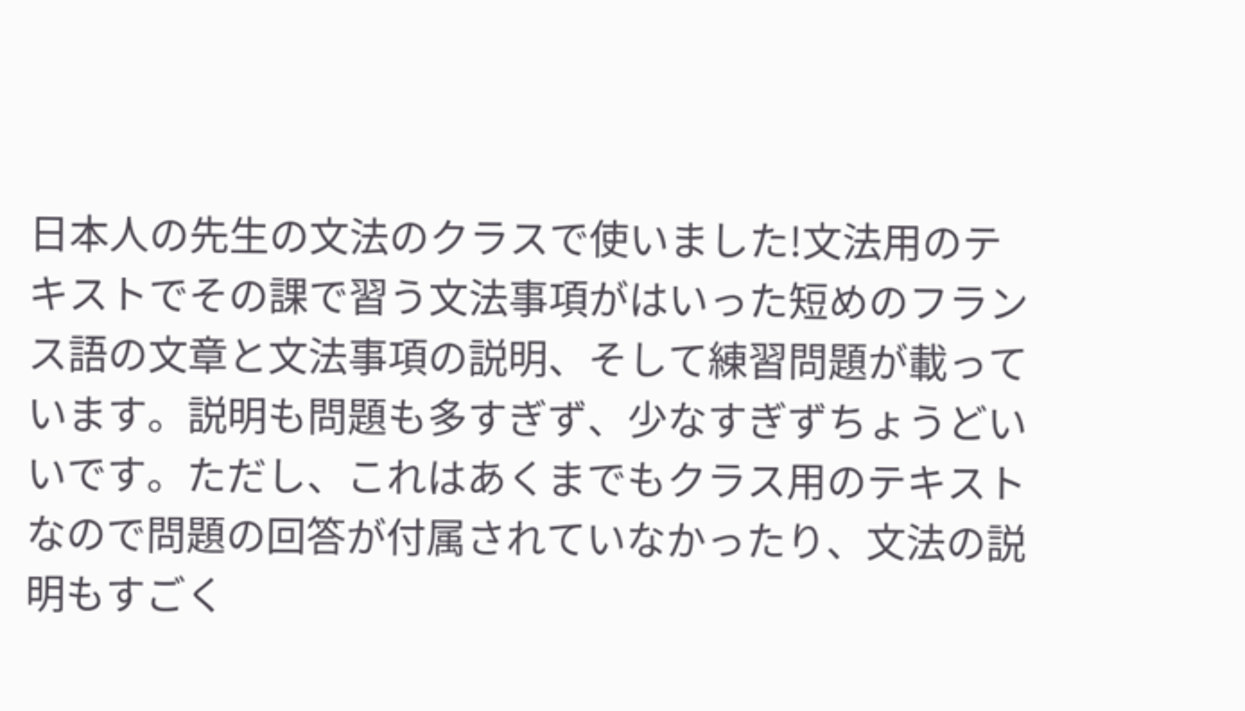日本人の先生の文法のクラスで使いました!文法用のテキストでその課で習う文法事項がはいった短めのフランス語の文章と文法事項の説明、そして練習問題が載っています。説明も問題も多すぎず、少なすぎずちょうどいいです。ただし、これはあくまでもクラス用のテキストなので問題の回答が付属されていなかったり、文法の説明もすごく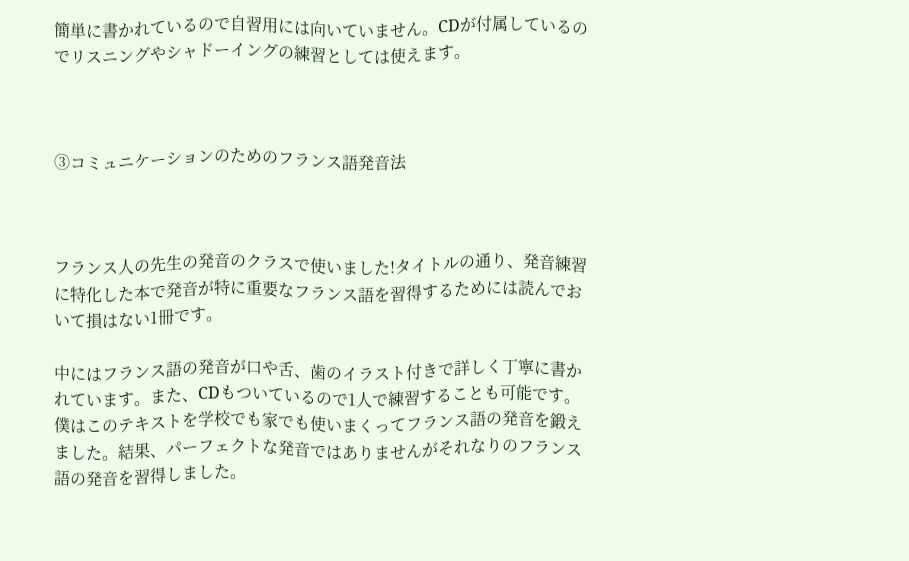簡単に書かれているので自習用には向いていません。CDが付属しているのでリスニングやシャドーイングの練習としては使えます。



③コミュニケーションのためのフランス語発音法



フランス人の先生の発音のクラスで使いました!タイトルの通り、発音練習に特化した本で発音が特に重要なフランス語を習得するためには読んでおいて損はない1冊です。

中にはフランス語の発音が口や舌、歯のイラスト付きで詳しく丁寧に書かれています。また、CDもついているので1人で練習することも可能です。僕はこのテキストを学校でも家でも使いまくってフランス語の発音を鍛えました。結果、パーフェクトな発音ではありませんがそれなりのフランス語の発音を習得しました。